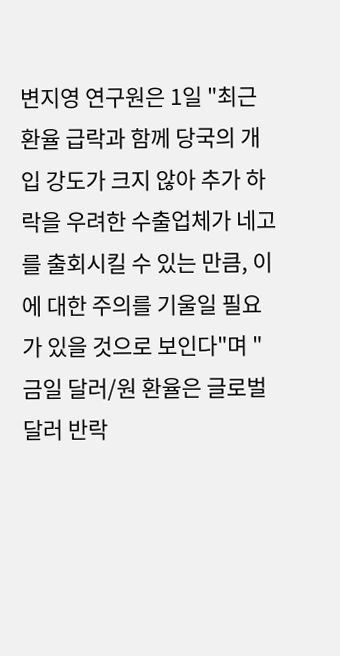변지영 연구원은 1일 "최근 환율 급락과 함께 당국의 개입 강도가 크지 않아 추가 하락을 우려한 수출업체가 네고를 출회시킬 수 있는 만큼, 이에 대한 주의를 기울일 필요가 있을 것으로 보인다"며 "금일 달러/원 환율은 글로벌 달러 반락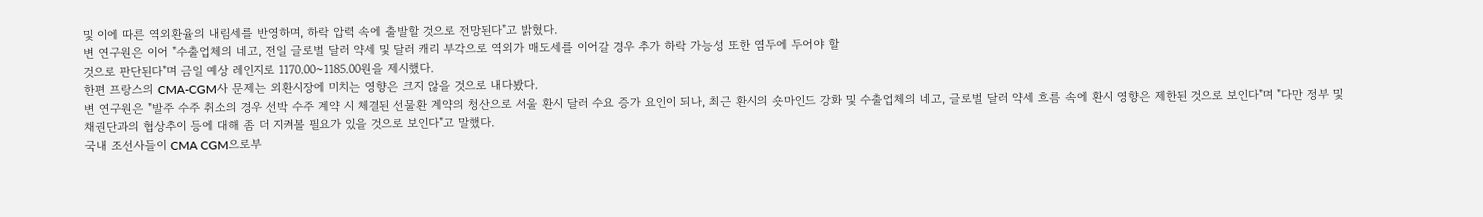및 이에 따른 역외환율의 내림세를 반영하며, 하락 압력 속에 출발할 것으로 전망된다"고 밝혔다.
변 연구원은 이어 "수출업체의 네고, 전일 글로벌 달러 약세 및 달러 캐리 부각으로 역외가 매도세를 이어갈 경우 추가 하락 가능성 또한 염두에 두어야 할
것으로 판단된다"며 금일 예상 레인지로 1170.00~1185.00원을 제시했다.
한편 프랑스의 CMA-CGM사 문제는 외환시장에 미치는 영향은 크지 않을 것으로 내다봤다.
변 연구원은 "발주 수주 취소의 경우 선박 수주 계약 시 체결된 선물환 계약의 청산으로 서울 환시 달러 수요 증가 요인이 되나, 최근 환시의 숏마인드 강화 및 수출업체의 네고, 글로벌 달러 약세 흐름 속에 환시 영향은 제한된 것으로 보인다"며 "다만 정부 및 채권단과의 협상추이 등에 대해 좀 더 지켜볼 필요가 있을 것으로 보인다"고 말했다.
국내 조선사들이 CMA CGM으로부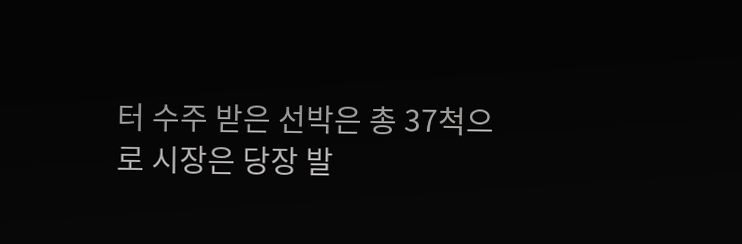터 수주 받은 선박은 총 37척으로 시장은 당장 발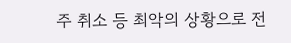주 취소 등 최악의 상황으로 전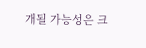개될 가능성은 크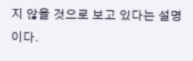지 않을 것으로 보고 있다는 설명이다.